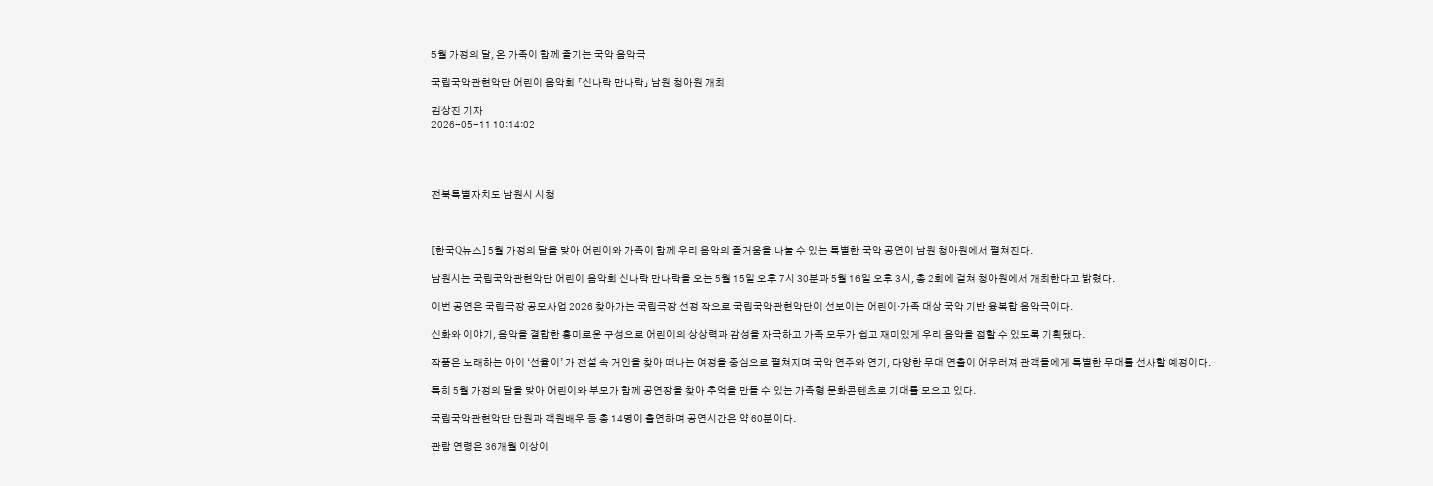5월 가정의 달, 온 가족이 함께 즐기는 국악 음악극

국립국악관현악단 어린이 음악회 「신나락 만나락」 남원 청아원 개최

김상진 기자
2026-05-11 10:14:02




전북특별자치도 남원시 시청



[한국Q뉴스] 5월 가정의 달을 맞아 어린이와 가족이 함께 우리 음악의 즐거움을 나눌 수 있는 특별한 국악 공연이 남원 청아원에서 펼쳐진다.

남원시는 국립국악관현악단 어린이 음악회 신나락 만나락을 오는 5월 15일 오후 7시 30분과 5월 16일 오후 3시, 총 2회에 걸쳐 청아원에서 개최한다고 밝혔다.

이번 공연은 국립극장 공모사업 2026 찾아가는 국립극장 선정 작으로 국립국악관현악단이 선보이는 어린이·가족 대상 국악 기반 융복합 음악극이다.

신화와 이야기, 음악을 결합한 흥미로운 구성으로 어린이의 상상력과 감성을 자극하고 가족 모두가 쉽고 재미있게 우리 음악을 접할 수 있도록 기획됐다.

작품은 노래하는 아이 ‘선율이’ 가 전설 속 거인을 찾아 떠나는 여정을 중심으로 펼쳐지며 국악 연주와 연기, 다양한 무대 연출이 어우러져 관객들에게 특별한 무대를 선사할 예정이다.

특히 5월 가정의 달을 맞아 어린이와 부모가 함께 공연장을 찾아 추억을 만들 수 있는 가족형 문화콘텐츠로 기대를 모으고 있다.

국립국악관현악단 단원과 객원배우 등 총 14명이 출연하며 공연시간은 약 60분이다.

관람 연령은 36개월 이상이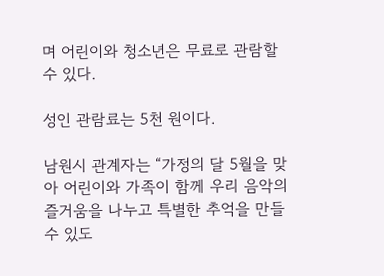며 어린이와 청소년은 무료로 관람할 수 있다.

성인 관람료는 5천 원이다.

남원시 관계자는 “가정의 달 5월을 맞아 어린이와 가족이 함께 우리 음악의 즐거움을 나누고 특별한 추억을 만들 수 있도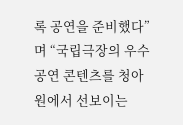록 공연을 준비했다”며 “국립극장의 우수 공연 콘텐츠를 청아원에서 선보이는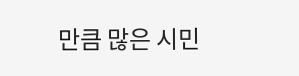만큼 많은 시민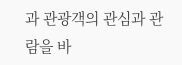과 관광객의 관심과 관람을 바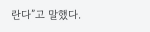란다”고 말했다.